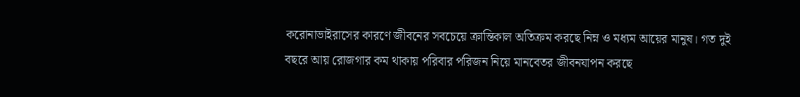করোনাভাইরাসের কারণে জীবনের সবচেয়ে ক্রান্তিকাল অতিক্রম করছে নিম্ন ও মধ্যম আয়ের মানুষ। গত দুই বছরে আয় রোজগার কম থাকায় পরিবার পরিজন নিয়ে মানবেতর জীবনযাপন করছে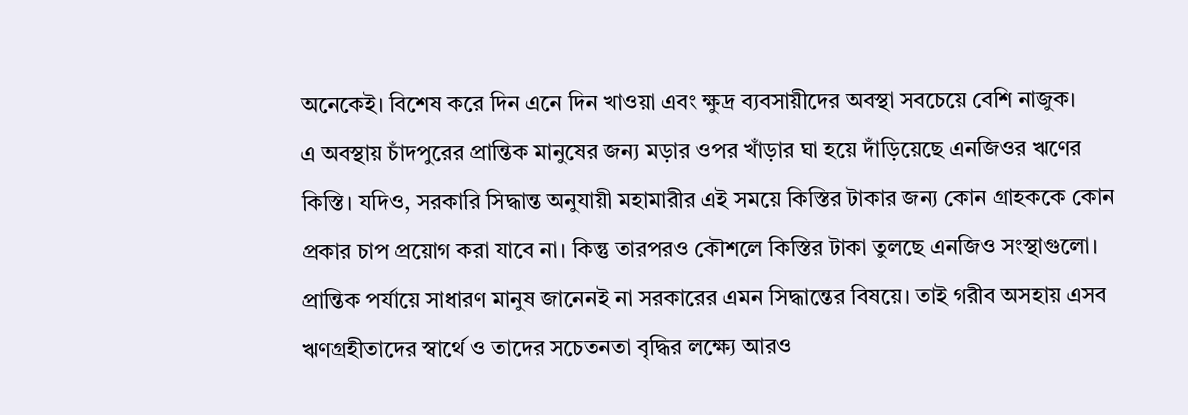অনেকেই। বিশেষ করে দিন এনে দিন খাওয়া এবং ক্ষুদ্র ব্যবসায়ীদের অবস্থা সবচেয়ে বেশি নাজুক।
এ অবস্থায় চাঁদপুরের প্রান্তিক মানুষের জন্য মড়ার ওপর খাঁড়ার ঘা হয়ে দাঁড়িয়েছে এনজিওর ঋণের কিস্তি। যদিও, সরকারি সিদ্ধান্ত অনুযায়ী মহামারীর এই সময়ে কিস্তির টাকার জন্য কোন গ্রাহককে কোন প্রকার চাপ প্রয়োগ করা যাবে না। কিন্তু তারপরও কৌশলে কিস্তির টাকা তুলছে এনজিও সংস্থাগুলো।
প্রান্তিক পর্যায়ে সাধারণ মানুষ জানেনই না সরকারের এমন সিদ্ধান্তের বিষয়ে। তাই গরীব অসহায় এসব ঋণগ্রহীতাদের স্বার্থে ও তাদের সচেতনতা বৃদ্ধির লক্ষ্যে আরও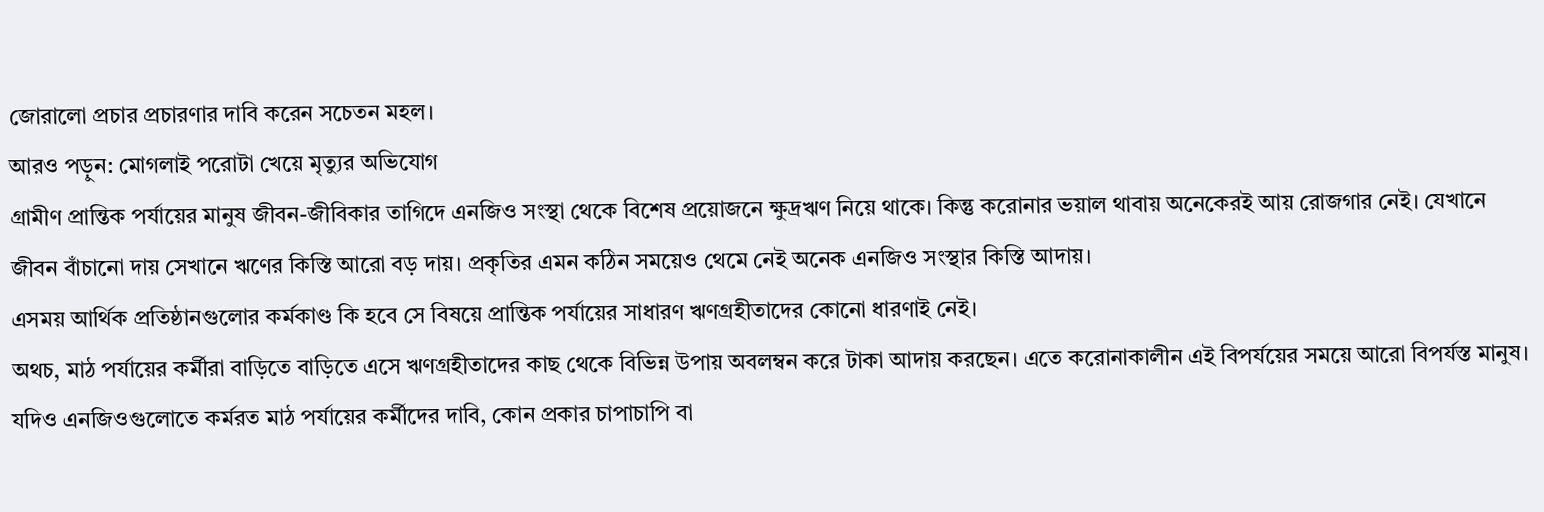জোরালো প্রচার প্রচারণার দাবি করেন সচেতন মহল।
আরও পড়ুন: মোগলাই পরোটা খেয়ে মৃত্যুর অভিযোগ
গ্রামীণ প্রান্তিক পর্যায়ের মানুষ জীবন-জীবিকার তাগিদে এনজিও সংস্থা থেকে বিশেষ প্রয়োজনে ক্ষুদ্রঋণ নিয়ে থাকে। কিন্তু করোনার ভয়াল থাবায় অনেকেরই আয় রোজগার নেই। যেখানে জীবন বাঁচানো দায় সেখানে ঋণের কিস্তি আরো বড় দায়। প্রকৃতির এমন কঠিন সময়েও থেমে নেই অনেক এনজিও সংস্থার কিস্তি আদায়।
এসময় আর্থিক প্রতিষ্ঠানগুলোর কর্মকাণ্ড কি হবে সে বিষয়ে প্রান্তিক পর্যায়ের সাধারণ ঋণগ্রহীতাদের কোনো ধারণাই নেই।
অথচ, মাঠ পর্যায়ের কর্মীরা বাড়িতে বাড়িতে এসে ঋণগ্রহীতাদের কাছ থেকে বিভিন্ন উপায় অবলম্বন করে টাকা আদায় করছেন। এতে করোনাকালীন এই বিপর্যয়ের সময়ে আরো বিপর্যস্ত মানুষ।
যদিও এনজিওগুলোতে কর্মরত মাঠ পর্যায়ের কর্মীদের দাবি, কোন প্রকার চাপাচাপি বা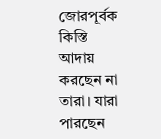জোরপূর্বক কিস্তি আদায় করছেন না তারা। যারা পারছেন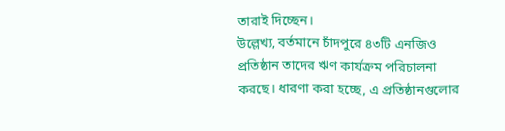তারাই দিচ্ছেন।
উল্লেখ্য, বর্তমানে চাঁদপুরে ৪৩টি এনজিও প্রতিষ্ঠান তাদের ঋণ কার্যক্রম পরিচালনা করছে। ধারণা করা হচ্ছে, এ প্রতিষ্ঠানগুলোর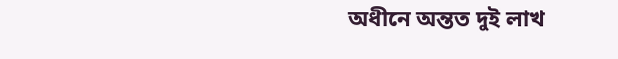অধীনে অন্তত দুই লাখ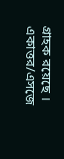গ্রাহক রয়েছে ।
একাত্তর/এসজে